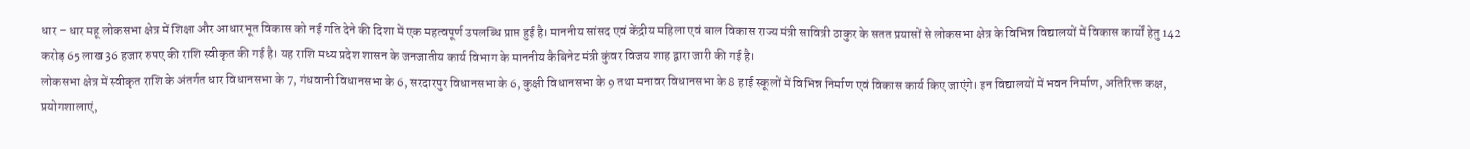धार – धार महू लोकसभा क्षेत्र में शिक्षा और आधारभूत विकास को नई गति देने की दिशा में एक महत्वपूर्ण उपलब्धि प्राप्त हुई है। माननीय सांसद एवं केंद्रीय महिला एवं बाल विकास राज्य मंत्री सावित्री ठाकुर के सतत प्रयासों से लोकसभा क्षेत्र के विभिन्न विद्यालयों में विकास कार्यों हेतु 142 करोड़ 65 लाख 36 हजार रुपए की राशि स्वीकृत की गई है। यह राशि मध्य प्रदेश शासन के जनजातीय कार्य विभाग के माननीय कैबिनेट मंत्री कुंवर विजय शाह द्वारा जारी की गई है।
लोकसभा क्षेत्र में स्वीकृत राशि के अंतर्गत धार विधानसभा के 7, गंधवानी विधानसभा के 6, सरदारपुर विधानसभा के 6, कुक्षी विधानसभा के 9 तथा मनावर विधानसभा के 8 हाई स्कूलों में विभिन्न निर्माण एवं विकास कार्य किए जाएंगे। इन विद्यालयों में भवन निर्माण, अतिरिक्त कक्ष, प्रयोगशालाएं,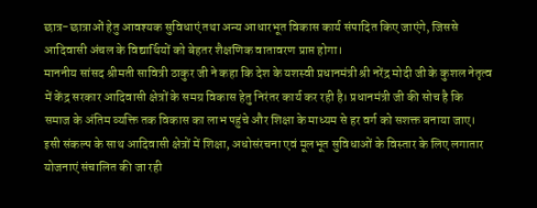छात्र-छात्राओं हेतु आवश्यक सुविधाएं तथा अन्य आधारभूत विकास कार्य संपादित किए जाएंगे, जिससे आदिवासी अंचल के विद्यार्थियों को बेहतर शैक्षणिक वातावरण प्राप्त होगा।
माननीय सांसद श्रीमती सावित्री ठाकुर जी ने कहा कि देश के यशस्वी प्रधानमंत्री श्री नरेंद्र मोदी जी के कुशल नेतृत्व में केंद्र सरकार आदिवासी क्षेत्रों के समग्र विकास हेतु निरंतर कार्य कर रही है। प्रधानमंत्री जी की सोच है कि समाज के अंतिम व्यक्ति तक विकास का लाभ पहुंचे और शिक्षा के माध्यम से हर वर्ग को सशक्त बनाया जाए। इसी संकल्प के साथ आदिवासी क्षेत्रों में शिक्षा, अधोसंरचना एवं मूलभूत सुविधाओं के विस्तार के लिए लगातार योजनाएं संचालित की जा रही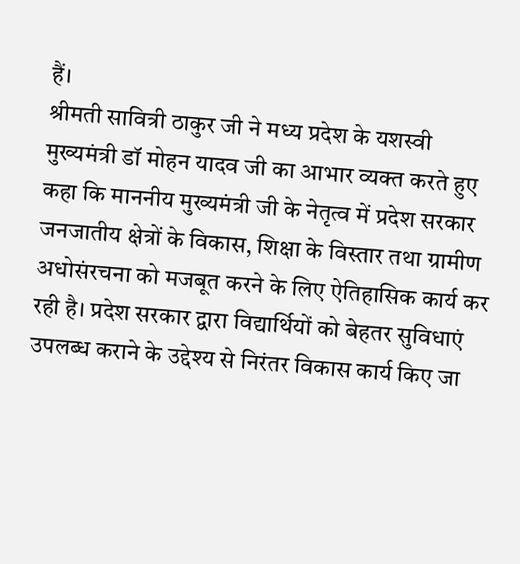हैं।
श्रीमती सावित्री ठाकुर जी ने मध्य प्रदेश के यशस्वी मुख्यमंत्री डॉ मोहन यादव जी का आभार व्यक्त करते हुए कहा कि माननीय मुख्यमंत्री जी के नेतृत्व में प्रदेश सरकार जनजातीय क्षेत्रों के विकास, शिक्षा के विस्तार तथा ग्रामीण अधोसंरचना को मजबूत करने के लिए ऐतिहासिक कार्य कर रही है। प्रदेश सरकार द्वारा विद्यार्थियों को बेहतर सुविधाएं उपलब्ध कराने के उद्देश्य से निरंतर विकास कार्य किए जा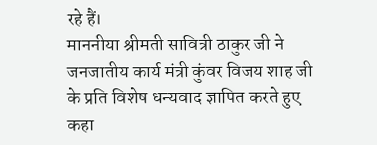रहे हैं।
माननीया श्रीमती सावित्री ठाकुर जी ने जनजातीय कार्य मंत्री कुंवर विजय शाह जी के प्रति विशेष धन्यवाद ज्ञापित करते हुए कहा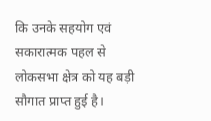कि उनके सहयोग एवं सकारात्मक पहल से लोकसभा क्षेत्र को यह बड़ी सौगात प्राप्त हुई है।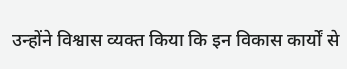उन्होंने विश्वास व्यक्त किया कि इन विकास कार्यों से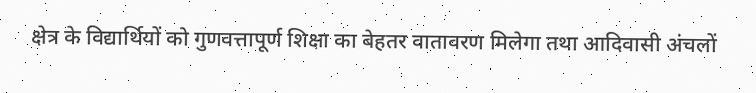क्षेत्र के विद्यार्थियों को गुणवत्तापूर्ण शिक्षा का बेहतर वातावरण मिलेगा तथा आदिवासी अंचलों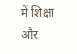में शिक्षा और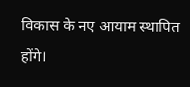विकास के नए आयाम स्थापित होंगे।